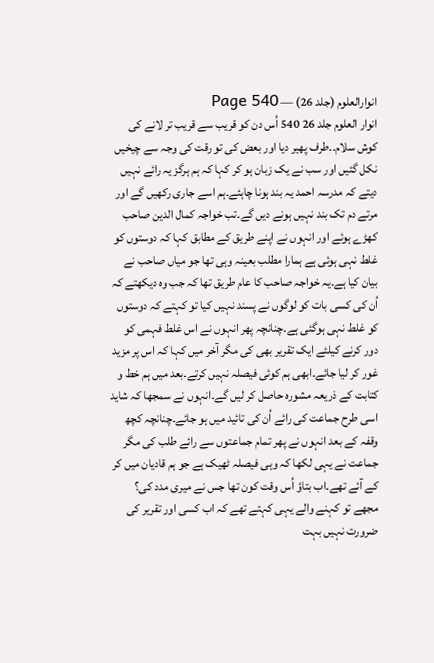انوارالعلوم (جلد 26) — Page 540
انوار العلوم جلد 26 540 اُس دن کو قریب سے قریب تر لانے کی کوش سلام۔۔طرف پھیر دیا اور بعض کی تو رقت کی وجہ سے چیخیں نکل گئیں اور سب نے یک زبان ہو کر کہا کہ ہم ہرگز یہ رائے نہیں دیتے کہ مدرسہ احمد یہ بند ہونا چاہئے۔ہم اسے جاری رکھیں گے اور مرتے دم تک بند نہیں ہونے دیں گے۔تب خواجہ کمال الدین صاحب کھڑے ہوئے اور انہوں نے اپنے طریق کے مطابق کہا کہ دوستوں کو غلط نہی ہوئی ہے ہمارا مطلب بعینہ وہی تھا جو میاں صاحب نے بیان کیا ہے۔یہ خواجہ صاحب کا عام طریق تھا کہ جب وہ دیکھتے کہ اُن کی کسی بات کو لوگوں نے پسند نہیں کیا تو کہتے کہ دوستوں کو غلط نہی ہوگئی ہے۔چنانچہ پھر انہوں نے اس غلط فہمی کو دور کرنے کیلئے ایک تقریر بھی کی مگر آخر میں کہا کہ اس پر مزید غور کر لیا جائے۔ابھی ہم کوئی فیصلہ نہیں کرتے۔بعد میں ہم خط و کتابت کے ذریعہ مشورہ حاصل کر لیں گے۔انہوں نے سمجھا کہ شاید اسی طرح جماعت کی رائے اُن کی تائید میں ہو جائے۔چنانچہ کچھ وقفہ کے بعد انہوں نے پھر تمام جماعتوں سے رائے طلب کی مگر جماعت نے یہی لکھا کہ وہی فیصلہ ٹھیک ہے جو ہم قادیان میں کر کے آئے تھے۔اب بتاؤ اُس وقت کون تھا جس نے میری مدد کی؟ مجھے تو کہنے والے یہی کہتے تھے کہ اب کسی اور تقریر کی ضرورت نہیں بہت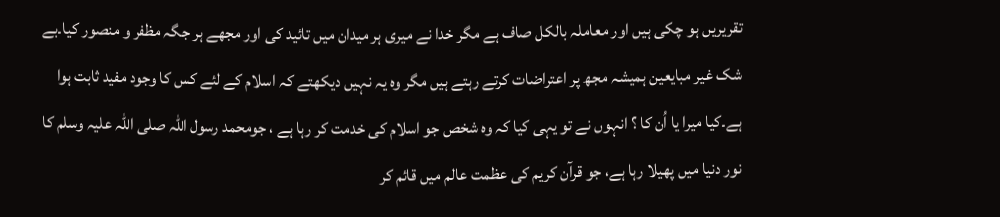تقریریں ہو چکی ہیں اور معاملہ بالکل صاف ہے مگر خدا نے میری ہر میدان میں تائید کی اور مجھے ہر جگہ مظفر و منصور کیا۔بے شک غیر مبایعین ہمیشہ مجھ پر اعتراضات کرتے رہتے ہیں مگر وہ یہ نہیں دیکھتے کہ اسلام کے لئے کس کا وجود مفید ثابت ہوا ہے۔کیا میرا یا اُن کا ؟ انہوں نے تو یہی کیا کہ وہ شخص جو اسلام کی خدمت کر رہا ہے ، جومحمد رسول اللہ صلی اللہ علیہ وسلم کا نور دنیا میں پھیلا رہا ہے، جو قرآن کریم کی عظمت عالم میں قائم کر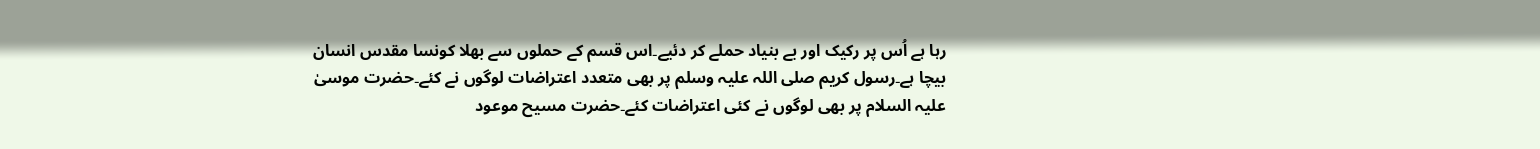رہا ہے اُس پر رکیک اور بے بنیاد حملے کر دئیے۔اس قسم کے حملوں سے بھلا کونسا مقدس انسان بیچا ہے۔رسول کریم صلی اللہ علیہ وسلم پر بھی متعدد اعتراضات لوگوں نے کئے۔حضرت موسیٰ علیہ السلام پر بھی لوگوں نے کئی اعتراضات کئے۔حضرت مسیح موعود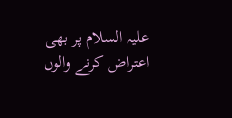علیہ السلام پر بھی اعتراض کرنے والوں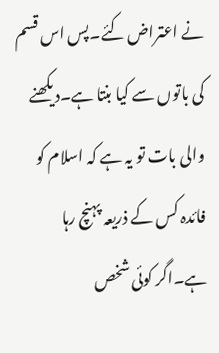نے اعتراض کئے۔پس اس قسم کی باتوں سے کیا بنتا ہے۔دیکھنے والی بات تو یہ ہے کہ اسلام کو فائدہ کس کے ذریعہ پہنچ رہا ہے۔اگر کوئی شخص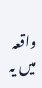واقعہ میں یہ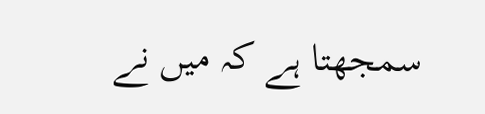سمجھتا ہے کہ میں نے